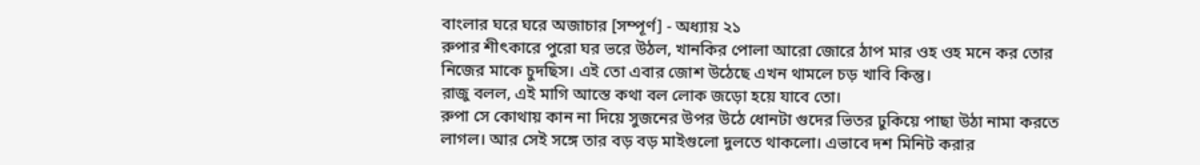বাংলার ঘরে ঘরে অজাচার [সম্পূর্ণ] - অধ্যায় ২১
রুপার শীৎকারে পুরো ঘর ভরে উঠল, খানকির পোলা আরো জোরে ঠাপ মার ওহ ওহ মনে কর তোর নিজের মাকে চুদছিস। এই তো এবার জোশ উঠেছে এখন থামলে চড় খাবি কিন্তু।
রাজু বলল, এই মাগি আস্তে কথা বল লোক জড়ো হয়ে যাবে তো।
রুপা সে কোথায় কান না দিয়ে সুজনের উপর উঠে ধোনটা গুদের ভিতর ঢুকিয়ে পাছা উঠা নামা করতে লাগল। আর সেই সঙ্গে তার বড় বড় মাইগুলো দুলতে থাকলো। এভাবে দশ মিনিট করার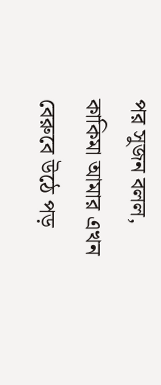পর সুজন বলল, কাকিমা আমার এখন বেরুবে উঠে পড়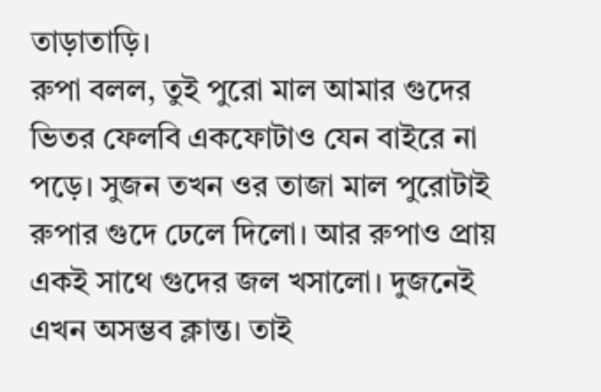তাড়াতাড়ি।
রুপা বলল, তুই পুরো মাল আমার গুদের ভিতর ফেলবি একফোটাও যেন বাইরে না পড়ে। সুজন তখন ওর তাজা মাল পুরোটাই রুপার গুদে ঢেলে দিলো। আর রুপাও প্রায় একই সাথে গুদের জল খসালো। দুজনেই এখন অসম্ভব ক্লান্ত। তাই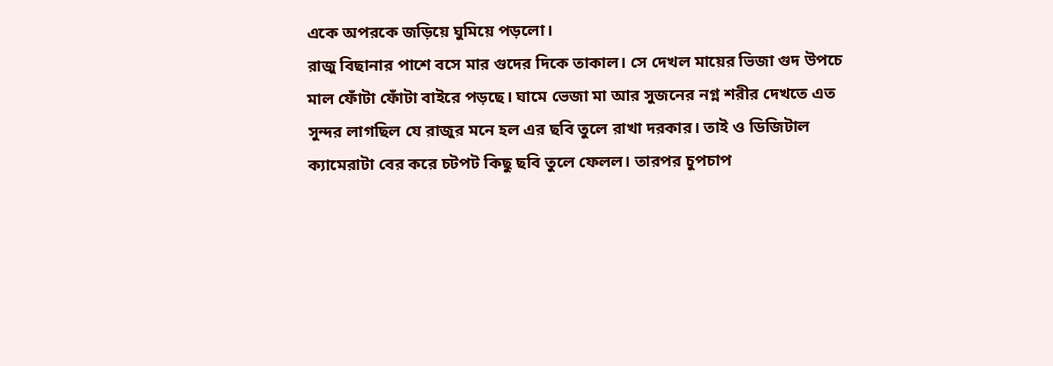একে অপরকে জড়িয়ে ঘুমিয়ে পড়লো।
রাজু বিছানার পাশে বসে মার গুদের দিকে তাকাল। সে দেখল মায়ের ভিজা গুদ উপচে মাল ফোঁটা ফোঁটা বাইরে পড়ছে। ঘামে ভেজা মা আর সুজনের নগ্ন শরীর দেখতে এত সুন্দর লাগছিল যে রাজুর মনে হল এর ছবি তুলে রাখা দরকার। তাই ও ডিজিটাল ক্যামেরাটা বের করে চটপট কিছু ছবি তুলে ফেলল। তারপর চুপচাপ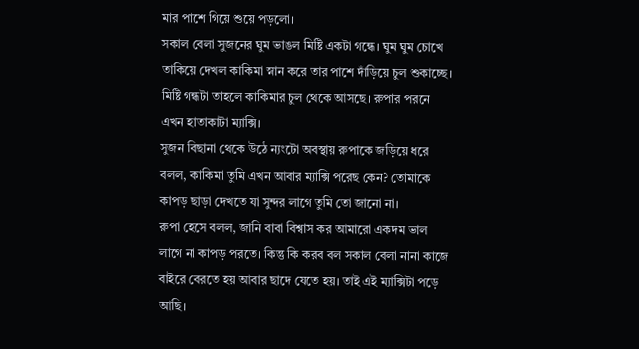মার পাশে গিয়ে শুয়ে পড়লো।
সকাল বেলা সুজনের ঘুম ভাঙল মিষ্টি একটা গন্ধে। ঘুম ঘুম চোখে তাকিয়ে দেখল কাকিমা স্নান করে তার পাশে দাঁড়িয়ে চুল শুকাচ্ছে। মিষ্টি গন্ধটা তাহলে কাকিমার চুল থেকে আসছে। রুপার পরনে এখন হাতাকাটা ম্যাক্সি।
সুজন বিছানা থেকে উঠে ন্যংটো অবস্থায় রুপাকে জড়িয়ে ধরে বলল, কাকিমা তুমি এখন আবার ম্যাক্সি পরেছ কেন? তোমাকে কাপড় ছাড়া দেখতে যা সুন্দর লাগে তুমি তো জানো না।
রুপা হেসে বলল, জানি বাবা বিশ্বাস কর আমারো একদম ভাল লাগে না কাপড় পরতে। কিন্তু কি করব বল সকাল বেলা নানা কাজে বাইরে বেরতে হয় আবার ছাদে যেতে হয়। তাই এই ম্যাক্সিটা পড়ে আছি।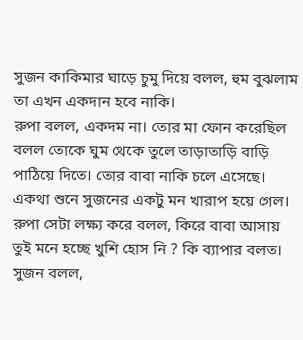সুজন কাকিমার ঘাড়ে চুমু দিয়ে বলল, হুম বুঝলাম তা এখন একদান হবে নাকি।
রুপা বলল, একদম না। তোর মা ফোন করেছিল বলল তোকে ঘুম থেকে তুলে তাড়াতাড়ি বাড়ি পাঠিয়ে দিতে। তোর বাবা নাকি চলে এসেছে।
একথা শুনে সুজনের একটু মন খারাপ হয়ে গেল। রুপা সেটা লক্ষ্য করে বলল, কিরে বাবা আসায় তুই মনে হচ্ছে খুশি হোস নি ? কি ব্যাপার বলত।
সুজন বলল,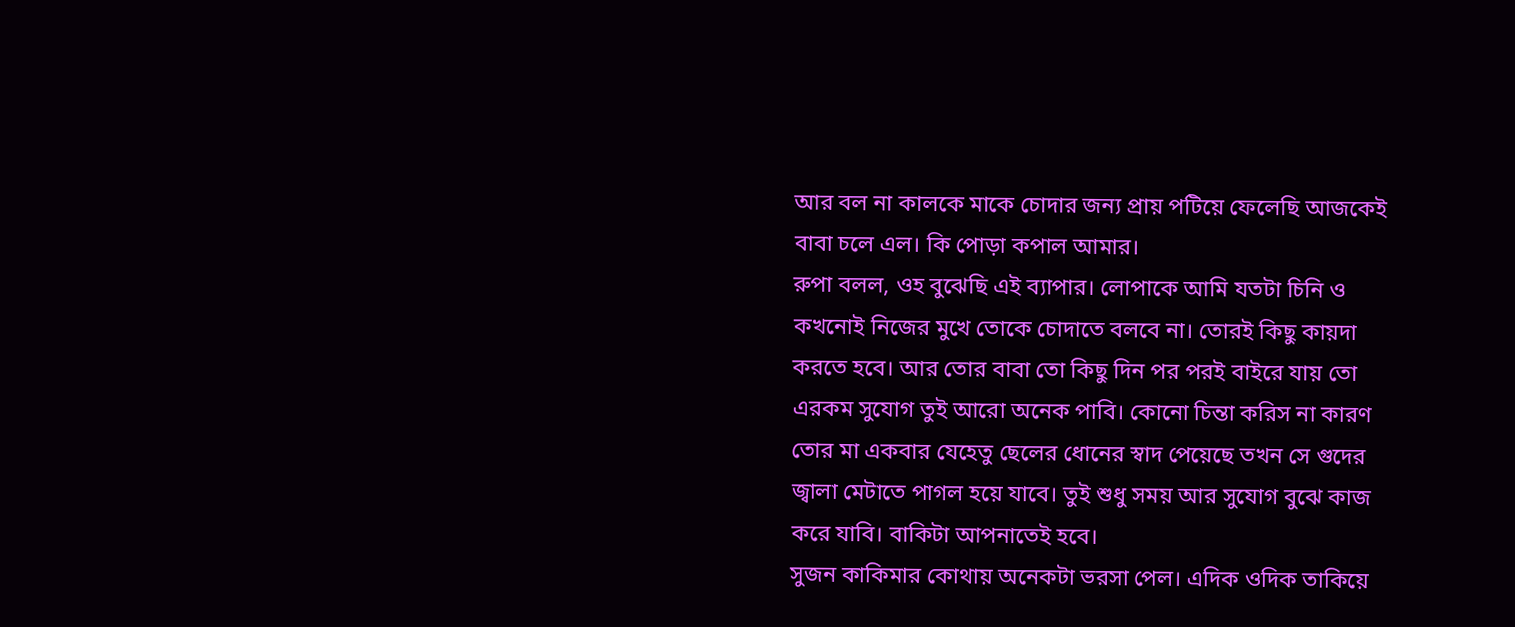আর বল না কালকে মাকে চোদার জন্য প্রায় পটিয়ে ফেলেছি আজকেই বাবা চলে এল। কি পোড়া কপাল আমার।
রুপা বলল, ওহ বুঝেছি এই ব্যাপার। লোপাকে আমি যতটা চিনি ও কখনোই নিজের মুখে তোকে চোদাতে বলবে না। তোরই কিছু কায়দা করতে হবে। আর তোর বাবা তো কিছু দিন পর পরই বাইরে যায় তো এরকম সুযোগ তুই আরো অনেক পাবি। কোনো চিন্তা করিস না কারণ তোর মা একবার যেহেতু ছেলের ধোনের স্বাদ পেয়েছে তখন সে গুদের জ্বালা মেটাতে পাগল হয়ে যাবে। তুই শুধু সময় আর সুযোগ বুঝে কাজ করে যাবি। বাকিটা আপনাতেই হবে।
সুজন কাকিমার কোথায় অনেকটা ভরসা পেল। এদিক ওদিক তাকিয়ে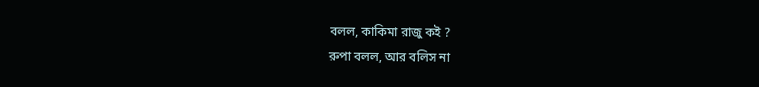বলল, কাকিমা রাজু কই ?
রুপা বলল, আর বলিস না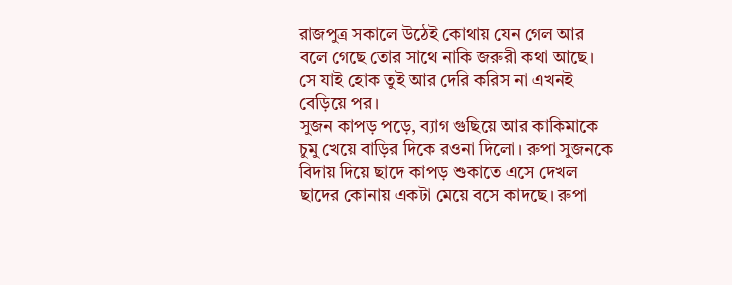রাজপুত্র সকালে উঠেই কোথায় যেন গেল আর বলে গেছে তোর সাথে নাকি জরুরী কথা আছে। সে যাই হোক তুই আর দেরি করিস না এখনই বেড়িয়ে পর।
সুজন কাপড় পড়ে, ব্যাগ গুছিয়ে আর কাকিমাকে চুমু খেয়ে বাড়ির দিকে রওনা দিলো। রুপা সুজনকে বিদায় দিয়ে ছাদে কাপড় শুকাতে এসে দেখল ছাদের কোনায় একটা মেয়ে বসে কাদছে। রুপা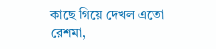কাছে গিয়ে দেখল এতো রেশমা,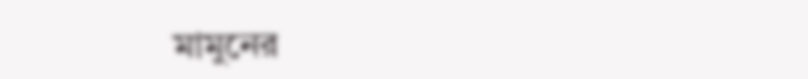মামুনের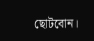ছোটবোন।